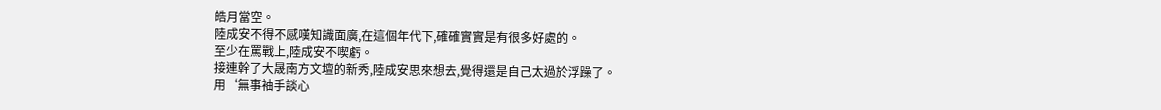皓月當空。
陸成安不得不感嘆知識面廣,在這個年代下,確確實實是有很多好處的。
至少在罵戰上,陸成安不喫虧。
接連幹了大晟南方文壇的新秀,陸成安思來想去,覺得還是自己太過於浮躁了。
用‘無事袖手談心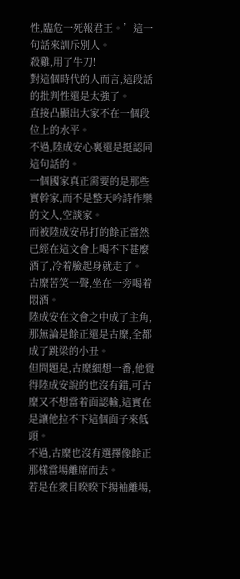性,臨危一死報君王。’這一句話來訓斥別人。
殺雞,用了牛刀!
對這個時代的人而言,這段話的批判性還是太強了。
直接凸顯出大家不在一個段位上的水平。
不過,陸成安心裏還是挺認同這句話的。
一個國家真正需要的是那些實幹家,而不是整天吟詩作樂的文人,空談家。
而被陸成安吊打的餘正當然已經在這文會上喝不下甚麼酒了,冷着臉起身就走了。
古糜苦笑一聲,坐在一旁喝着悶酒。
陸成安在文會之中成了主角,那無論是餘正還是古糜,全都成了跳梁的小丑。
但問題是,古糜細想一番,他覺得陸成安說的也沒有錯,可古糜又不想當着面認輸,這實在是讓他拉不下這個面子來低頭。
不過,古糜也沒有選擇像餘正那樣當場離席而去。
若是在衆目睽睽下揚袖離場,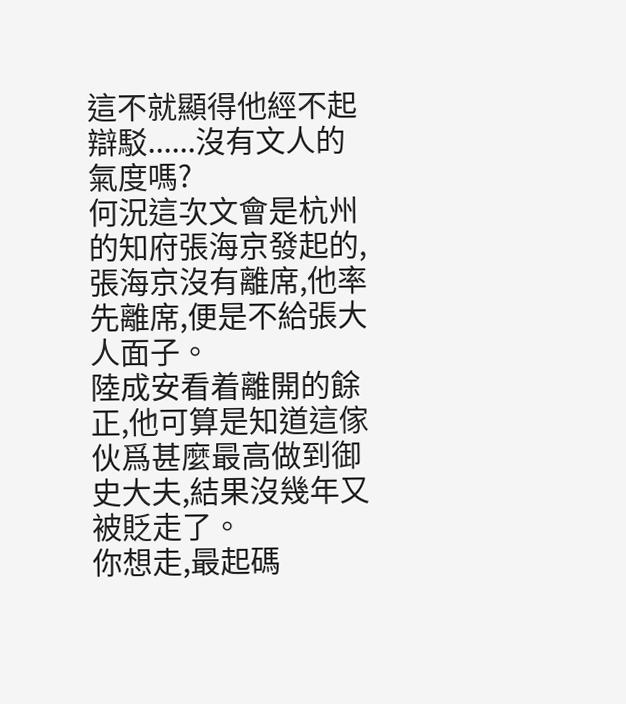這不就顯得他經不起辯駁......沒有文人的氣度嗎?
何況這次文會是杭州的知府張海京發起的,張海京沒有離席,他率先離席,便是不給張大人面子。
陸成安看着離開的餘正,他可算是知道這傢伙爲甚麼最高做到御史大夫,結果沒幾年又被貶走了。
你想走,最起碼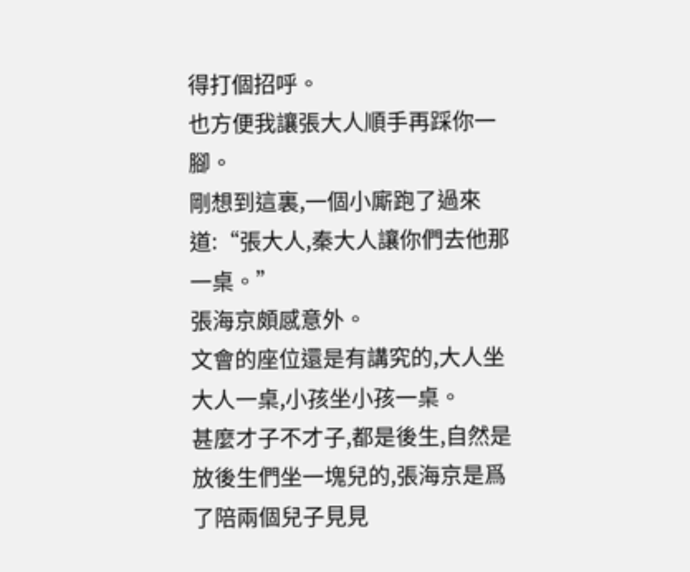得打個招呼。
也方便我讓張大人順手再踩你一腳。
剛想到這裏,一個小廝跑了過來道:“張大人,秦大人讓你們去他那一桌。”
張海京頗感意外。
文會的座位還是有講究的,大人坐大人一桌,小孩坐小孩一桌。
甚麼才子不才子,都是後生,自然是放後生們坐一塊兒的,張海京是爲了陪兩個兒子見見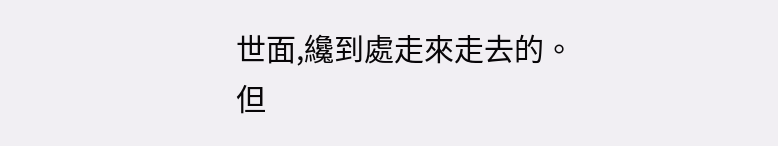世面,纔到處走來走去的。
但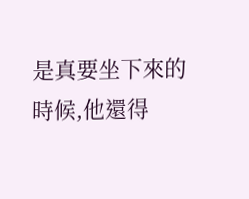是真要坐下來的時候,他還得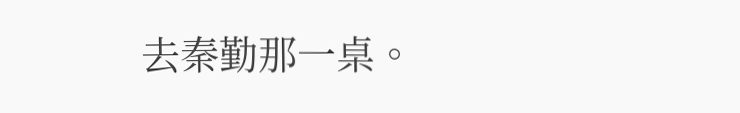去秦勤那一桌。